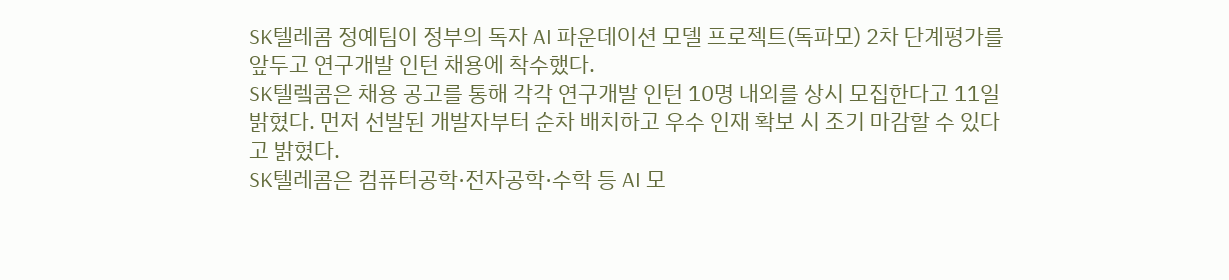SK텔레콤 정예팀이 정부의 독자 AI 파운데이션 모델 프로젝트(독파모) 2차 단계평가를 앞두고 연구개발 인턴 채용에 착수했다.
SK텔렠콤은 채용 공고를 통해 각각 연구개발 인턴 10명 내외를 상시 모집한다고 11일 밝혔다. 먼저 선발된 개발자부터 순차 배치하고 우수 인재 확보 시 조기 마감할 수 있다고 밝혔다.
SK텔레콤은 컴퓨터공학·전자공학·수학 등 AI 모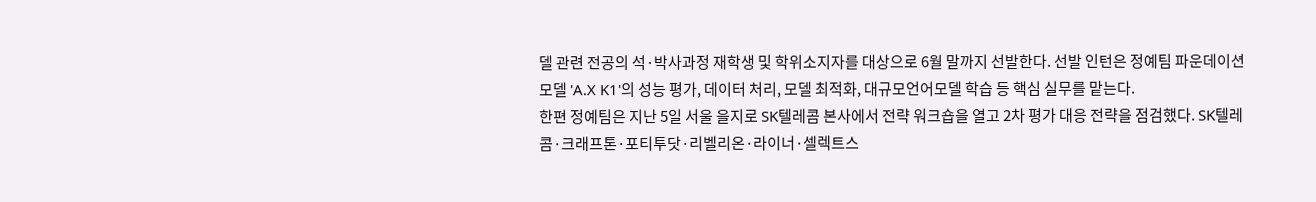델 관련 전공의 석·박사과정 재학생 및 학위소지자를 대상으로 6월 말까지 선발한다. 선발 인턴은 정예팀 파운데이션 모델 'A.X K1'의 성능 평가, 데이터 처리, 모델 최적화, 대규모언어모델 학습 등 핵심 실무를 맡는다.
한편 정예팀은 지난 5일 서울 을지로 SK텔레콤 본사에서 전략 워크숍을 열고 2차 평가 대응 전략을 점검했다. SK텔레콤·크래프톤·포티투닷·리벨리온·라이너·셀렉트스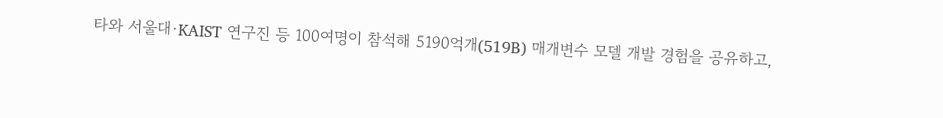타와 서울대·KAIST 연구진 등 100여명이 참석해 5190억개(519B) 매개변수 모델 개발 경험을 공유하고,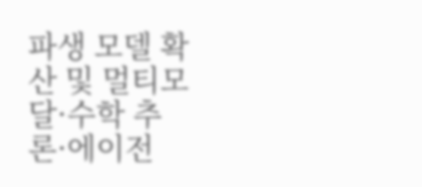파생 모델 확산 및 멀티모달·수학 추론·에이전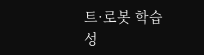트·로봇 학습 성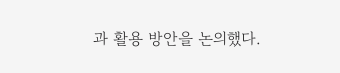과 활용 방안을 논의했다.